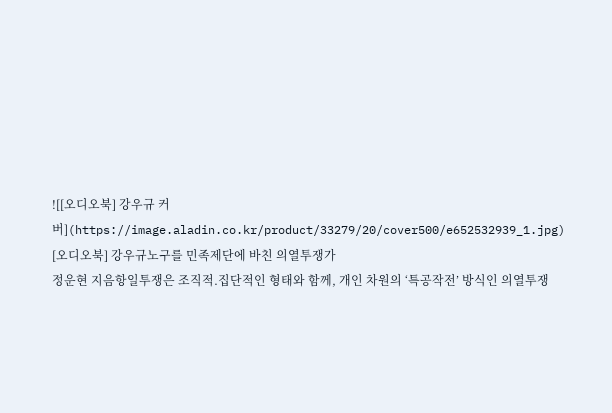![[오디오북] 강우규 커버](https://image.aladin.co.kr/product/33279/20/cover500/e652532939_1.jpg)
[오디오북] 강우규노구를 민족제단에 바친 의열투쟁가
정운현 지음항일투쟁은 조직적.집단적인 형태와 함께, 개인 차원의 ‘특공작전’ 방식인 의열투쟁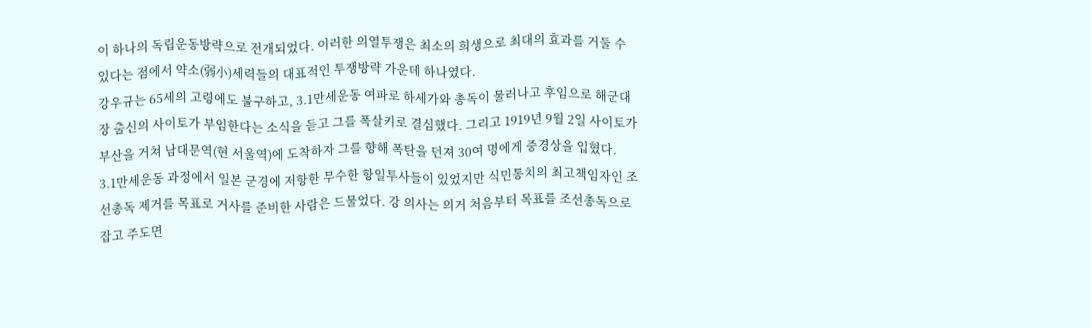이 하나의 독립운동방략으로 전개되었다. 이러한 의열투쟁은 최소의 희생으로 최대의 효과를 거둘 수 있다는 점에서 약소(弱小)세력들의 대표적인 투쟁방략 가운데 하나였다.
강우규는 65세의 고령에도 불구하고, 3.1만세운동 여파로 하세가와 총독이 물러나고 후임으로 해군대장 출신의 사이토가 부임한다는 소식을 듣고 그를 폭살키로 결심했다. 그리고 1919년 9월 2일 사이토가 부산을 거쳐 남대문역(현 서울역)에 도착하자 그를 향해 폭탄을 던져 30여 명에게 중경상을 입혔다.
3.1만세운동 과정에서 일본 군경에 저항한 무수한 항일투사들이 있었지만 식민통치의 최고책임자인 조선총독 제거를 목표로 거사를 준비한 사람은 드물었다. 강 의사는 의거 처음부터 목표를 조선총독으로 잡고 주도면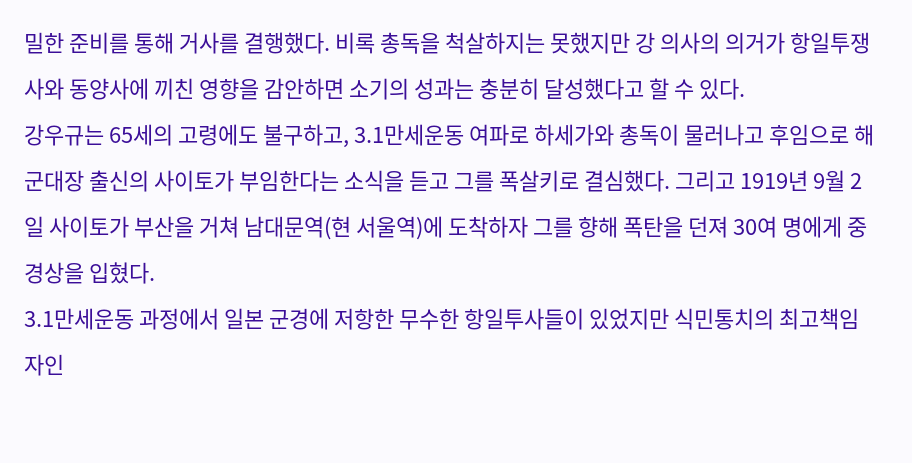밀한 준비를 통해 거사를 결행했다. 비록 총독을 척살하지는 못했지만 강 의사의 의거가 항일투쟁사와 동양사에 끼친 영향을 감안하면 소기의 성과는 충분히 달성했다고 할 수 있다.
강우규는 65세의 고령에도 불구하고, 3.1만세운동 여파로 하세가와 총독이 물러나고 후임으로 해군대장 출신의 사이토가 부임한다는 소식을 듣고 그를 폭살키로 결심했다. 그리고 1919년 9월 2일 사이토가 부산을 거쳐 남대문역(현 서울역)에 도착하자 그를 향해 폭탄을 던져 30여 명에게 중경상을 입혔다.
3.1만세운동 과정에서 일본 군경에 저항한 무수한 항일투사들이 있었지만 식민통치의 최고책임자인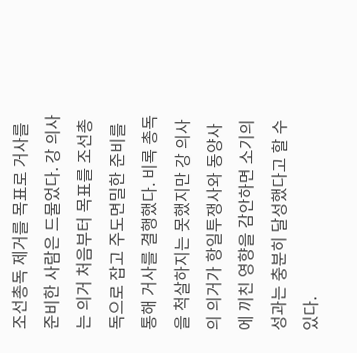조선총독 제거를 목표로 거사를 준비한 사람은 드물었다. 강 의사는 의거 처음부터 목표를 조선총독으로 잡고 주도면밀한 준비를 통해 거사를 결행했다. 비록 총독을 척살하지는 못했지만 강 의사의 의거가 항일투쟁사와 동양사에 끼친 영향을 감안하면 소기의 성과는 충분히 달성했다고 할 수 있다.